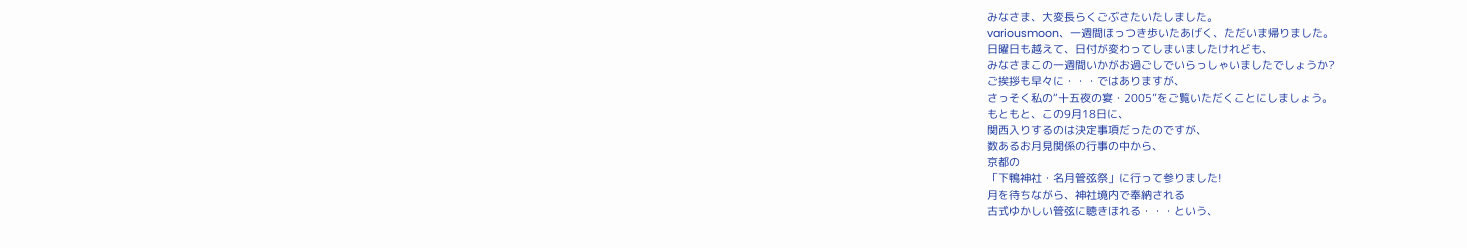みなさま、大変長らくごぶさたいたしました。
variousmoon、一週間ほっつき歩いたあげく、ただいま帰りました。
日曜日も越えて、日付が変わってしまいましたけれども、
みなさまこの一週間いかがお過ごしでいらっしゃいましたでしょうか?
ご挨拶も早々に・・・ではありますが、
さっそく私の“十五夜の宴・2005”をご覧いただくことにしましょう。
もともと、この9月18日に、
関西入りするのは決定事項だったのですが、
数あるお月見関係の行事の中から、
京都の
「下鴨神社・名月管弦祭」に行って参りました!
月を待ちながら、神社境内で奉納される
古式ゆかしい管弦に聴きほれる・・・という、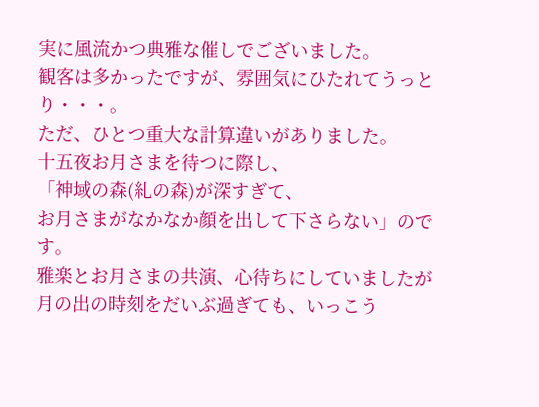実に風流かつ典雅な催しでございました。
観客は多かったですが、雰囲気にひたれてうっとり・・・。
ただ、ひとつ重大な計算違いがありました。
十五夜お月さまを待つに際し、
「神域の森(糺の森)が深すぎて、
お月さまがなかなか顔を出して下さらない」のです。
雅楽とお月さまの共演、心待ちにしていましたが
月の出の時刻をだいぶ過ぎても、いっこう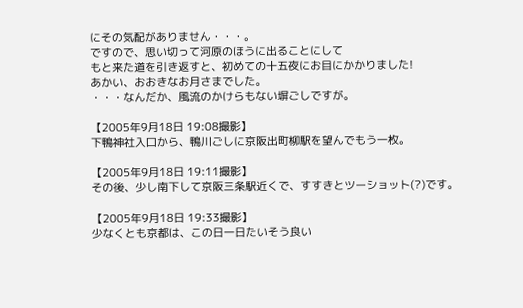にその気配がありません・・・。
ですので、思い切って河原のほうに出ることにして
もと来た道を引き返すと、初めての十五夜にお目にかかりました!
あかい、おおきなお月さまでした。
・・・なんだか、風流のかけらもない塀ごしですが。

【2005年9月18日 19:08撮影】
下鴨神社入口から、鴨川ごしに京阪出町柳駅を望んでもう一枚。

【2005年9月18日 19:11撮影】
その後、少し南下して京阪三条駅近くで、すすきとツーショット(?)です。

【2005年9月18日 19:33撮影】
少なくとも京都は、この日一日たいそう良い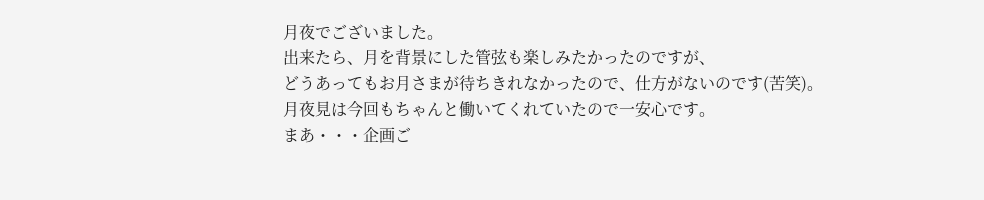月夜でございました。
出来たら、月を背景にした管弦も楽しみたかったのですが、
どうあってもお月さまが待ちきれなかったので、仕方がないのです(苦笑)。
月夜見は今回もちゃんと働いてくれていたので一安心です。
まあ・・・企画ご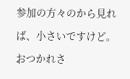参加の方々のから見れば、小さいですけど。
おつかれさ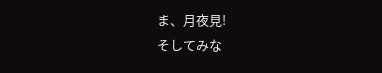ま、月夜見!
そしてみな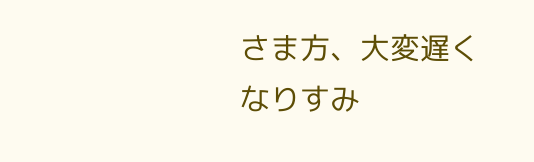さま方、大変遅くなりすみ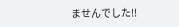ませんでした!!